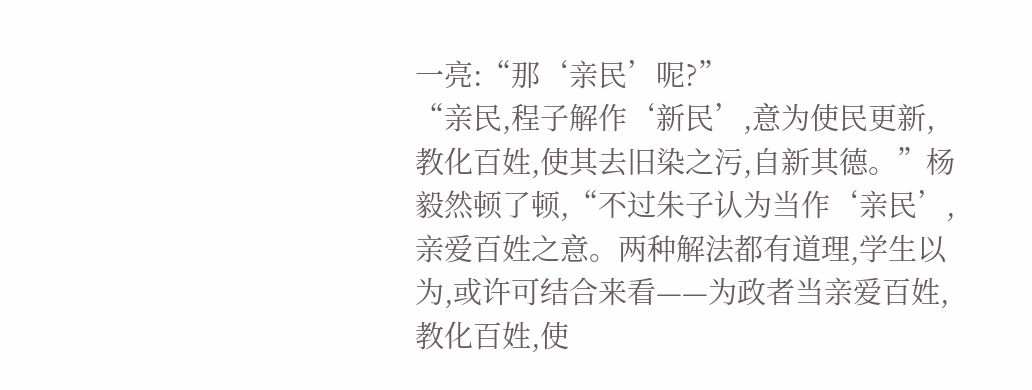一亮:“那‘亲民’呢?”
“亲民,程子解作‘新民’,意为使民更新,教化百姓,使其去旧染之污,自新其德。”杨毅然顿了顿,“不过朱子认为当作‘亲民’,亲爱百姓之意。两种解法都有道理,学生以为,或许可结合来看——为政者当亲爱百姓,教化百姓,使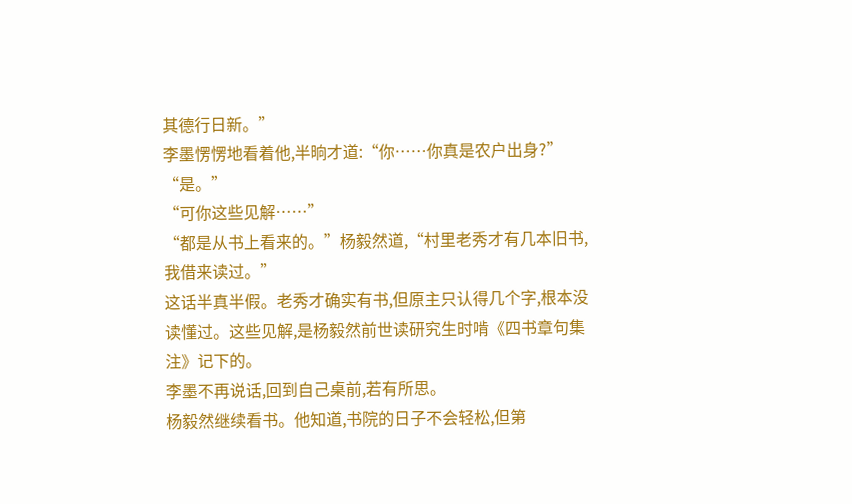其德行日新。”
李墨愣愣地看着他,半晌才道:“你……你真是农户出身?”
“是。”
“可你这些见解……”
“都是从书上看来的。”杨毅然道,“村里老秀才有几本旧书,我借来读过。”
这话半真半假。老秀才确实有书,但原主只认得几个字,根本没读懂过。这些见解,是杨毅然前世读研究生时啃《四书章句集注》记下的。
李墨不再说话,回到自己桌前,若有所思。
杨毅然继续看书。他知道,书院的日子不会轻松,但第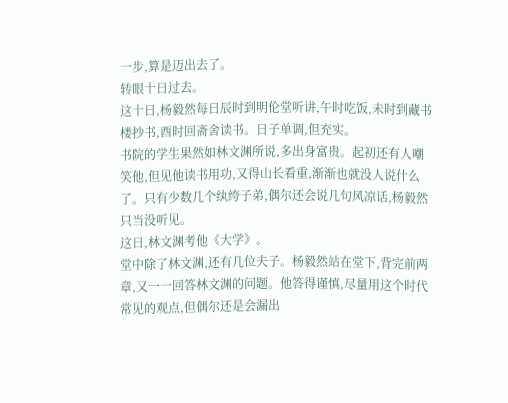一步,算是迈出去了。
转眼十日过去。
这十日,杨毅然每日辰时到明伦堂听讲,午时吃饭,未时到藏书楼抄书,酉时回斋舍读书。日子单调,但充实。
书院的学生果然如林文渊所说,多出身富贵。起初还有人嘲笑他,但见他读书用功,又得山长看重,渐渐也就没人说什么了。只有少数几个纨绔子弟,偶尔还会说几句风凉话,杨毅然只当没听见。
这日,林文渊考他《大学》。
堂中除了林文渊,还有几位夫子。杨毅然站在堂下,背完前两章,又一一回答林文渊的问题。他答得谨慎,尽量用这个时代常见的观点,但偶尔还是会漏出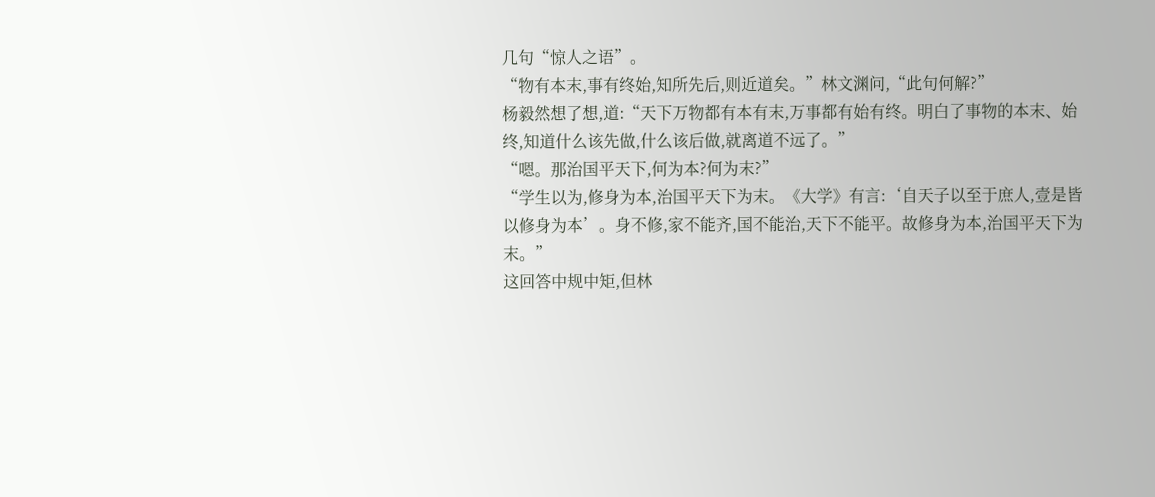几句“惊人之语”。
“物有本末,事有终始,知所先后,则近道矣。”林文渊问,“此句何解?”
杨毅然想了想,道:“天下万物都有本有末,万事都有始有终。明白了事物的本末、始终,知道什么该先做,什么该后做,就离道不远了。”
“嗯。那治国平天下,何为本?何为末?”
“学生以为,修身为本,治国平天下为末。《大学》有言:‘自天子以至于庶人,壹是皆以修身为本’。身不修,家不能齐,国不能治,天下不能平。故修身为本,治国平天下为末。”
这回答中规中矩,但林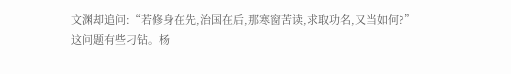文渊却追问:“若修身在先,治国在后,那寒窗苦读,求取功名,又当如何?”
这问题有些刁钻。杨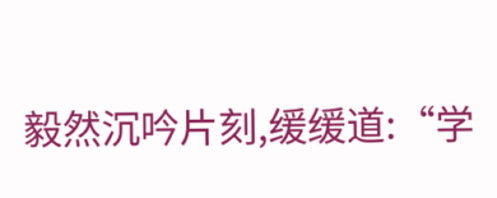毅然沉吟片刻,缓缓道:“学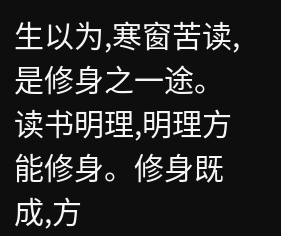生以为,寒窗苦读,是修身之一途。读书明理,明理方能修身。修身既成,方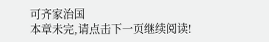可齐家治国
本章未完,请点击下一页继续阅读!